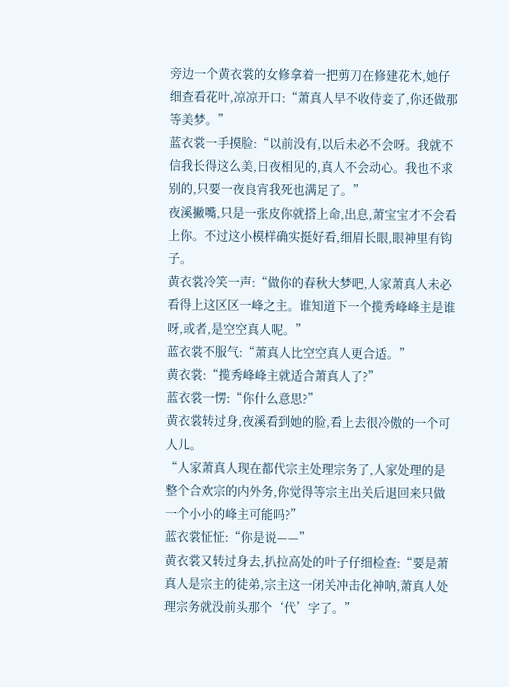旁边一个黄衣裳的女修拿着一把剪刀在修建花木,她仔细查看花叶,凉凉开口:“萧真人早不收侍妾了,你还做那等美梦。”
蓝衣裳一手摸脸:“以前没有,以后未必不会呀。我就不信我长得这么美,日夜相见的,真人不会动心。我也不求别的,只要一夜良宵我死也满足了。”
夜溪撇嘴,只是一张皮你就搭上命,出息,萧宝宝才不会看上你。不过这小模样确实挺好看,细眉长眼,眼神里有钩子。
黄衣裳冷笑一声:“做你的春秋大梦吧,人家萧真人未必看得上这区区一峰之主。谁知道下一个揽秀峰峰主是谁呀,或者,是空空真人呢。”
蓝衣裳不服气:“萧真人比空空真人更合适。”
黄衣裳:“揽秀峰峰主就适合萧真人了?”
蓝衣裳一愣:“你什么意思?”
黄衣裳转过身,夜溪看到她的脸,看上去很冷傲的一个可人儿。
“人家萧真人现在都代宗主处理宗务了,人家处理的是整个合欢宗的内外务,你觉得等宗主出关后退回来只做一个小小的峰主可能吗?”
蓝衣裳怔怔:“你是说——”
黄衣裳又转过身去,扒拉高处的叶子仔细检查:“要是萧真人是宗主的徒弟,宗主这一闭关冲击化神呐,萧真人处理宗务就没前头那个‘代’字了。”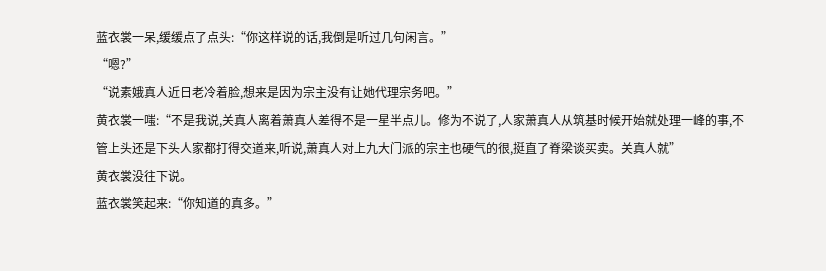蓝衣裳一呆,缓缓点了点头:“你这样说的话,我倒是听过几句闲言。”
“嗯?”
“说素娥真人近日老冷着脸,想来是因为宗主没有让她代理宗务吧。”
黄衣裳一嗤:“不是我说,关真人离着萧真人差得不是一星半点儿。修为不说了,人家萧真人从筑基时候开始就处理一峰的事,不管上头还是下头人家都打得交道来,听说,萧真人对上九大门派的宗主也硬气的很,挺直了脊梁谈买卖。关真人就”
黄衣裳没往下说。
蓝衣裳笑起来:“你知道的真多。”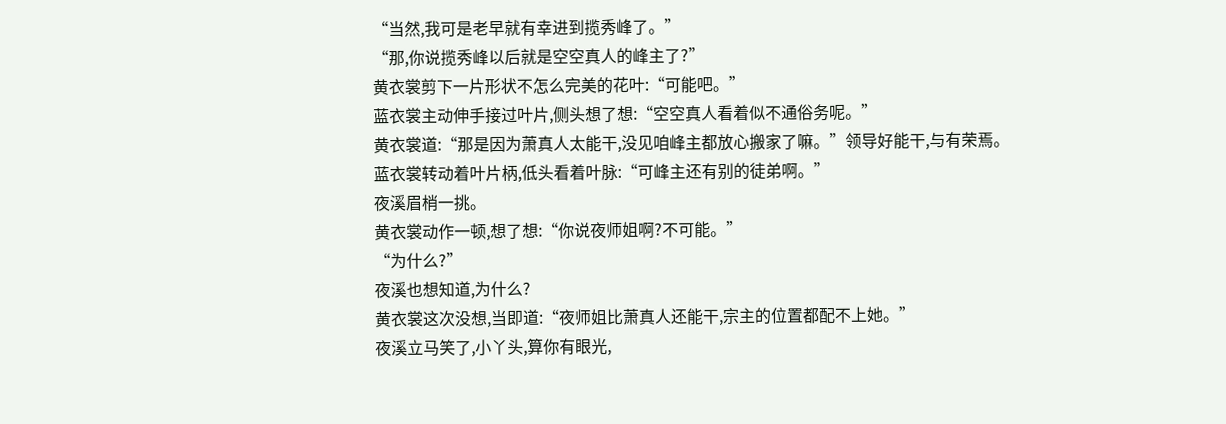“当然,我可是老早就有幸进到揽秀峰了。”
“那,你说揽秀峰以后就是空空真人的峰主了?”
黄衣裳剪下一片形状不怎么完美的花叶:“可能吧。”
蓝衣裳主动伸手接过叶片,侧头想了想:“空空真人看着似不通俗务呢。”
黄衣裳道:“那是因为萧真人太能干,没见咱峰主都放心搬家了嘛。”领导好能干,与有荣焉。
蓝衣裳转动着叶片柄,低头看着叶脉:“可峰主还有别的徒弟啊。”
夜溪眉梢一挑。
黄衣裳动作一顿,想了想:“你说夜师姐啊?不可能。”
“为什么?”
夜溪也想知道,为什么?
黄衣裳这次没想,当即道:“夜师姐比萧真人还能干,宗主的位置都配不上她。”
夜溪立马笑了,小丫头,算你有眼光,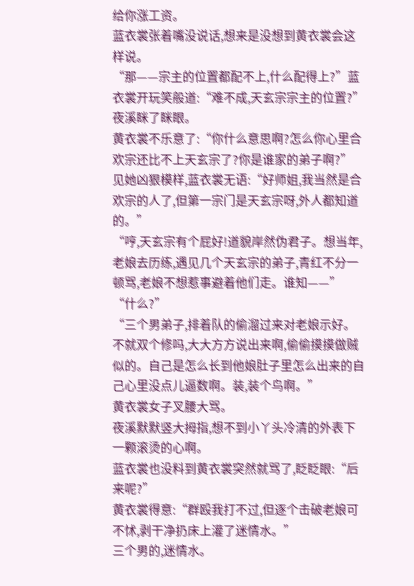给你涨工资。
蓝衣裳张着嘴没说话,想来是没想到黄衣裳会这样说。
“那——宗主的位置都配不上,什么配得上?”蓝衣裳开玩笑般道:“难不成,天玄宗宗主的位置?”
夜溪眯了眯眼。
黄衣裳不乐意了:“你什么意思啊?怎么你心里合欢宗还比不上天玄宗了?你是谁家的弟子啊?”
见她凶狠模样,蓝衣裳无语:“好师姐,我当然是合欢宗的人了,但第一宗门是天玄宗呀,外人都知道的。”
“哼,天玄宗有个屁好!道貌岸然伪君子。想当年,老娘去历练,遇见几个天玄宗的弟子,青红不分一顿骂,老娘不想惹事避着他们走。谁知——”
“什么?”
“三个男弟子,排着队的偷溜过来对老娘示好。不就双个修吗,大大方方说出来啊,偷偷摸摸做贼似的。自己是怎么长到他娘肚子里怎么出来的自己心里没点儿逼数啊。装,装个鸟啊。”
黄衣裳女子叉腰大骂。
夜溪默默竖大拇指,想不到小丫头冷清的外表下一颗滚烫的心啊。
蓝衣裳也没料到黄衣裳突然就骂了,眨眨眼:“后来呢?”
黄衣裳得意:“群殴我打不过,但逐个击破老娘可不怵,剥干净扔床上灌了迷情水。”
三个男的,迷情水。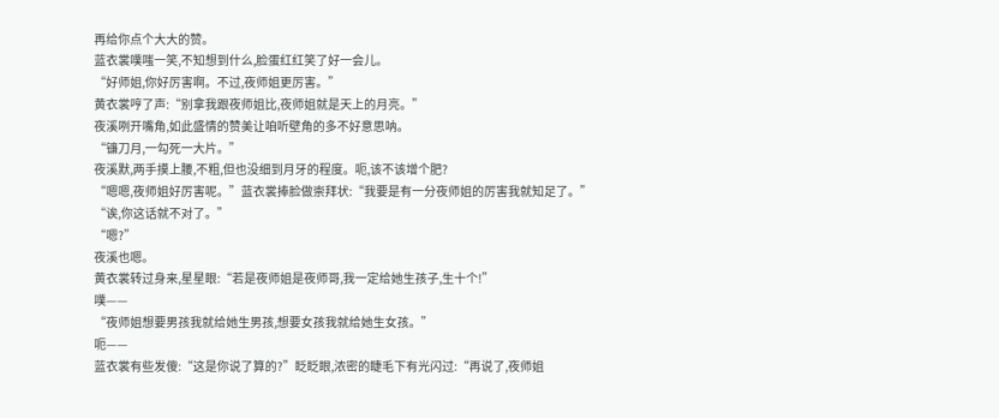再给你点个大大的赞。
蓝衣裳噗嗤一笑,不知想到什么,脸蛋红红笑了好一会儿。
“好师姐,你好厉害啊。不过,夜师姐更厉害。”
黄衣裳哼了声:“别拿我跟夜师姐比,夜师姐就是天上的月亮。”
夜溪咧开嘴角,如此盛情的赞美让咱听壁角的多不好意思呐。
“镰刀月,一勾死一大片。”
夜溪默,两手摸上腰,不粗,但也没细到月牙的程度。呃,该不该增个肥?
“嗯嗯,夜师姐好厉害呢。”蓝衣裳捧脸做崇拜状:“我要是有一分夜师姐的厉害我就知足了。”
“诶,你这话就不对了。”
“嗯?”
夜溪也嗯。
黄衣裳转过身来,星星眼:“若是夜师姐是夜师哥,我一定给她生孩子,生十个!”
噗——
“夜师姐想要男孩我就给她生男孩,想要女孩我就给她生女孩。”
呃——
蓝衣裳有些发傻:“这是你说了算的?”眨眨眼,浓密的睫毛下有光闪过:“再说了,夜师姐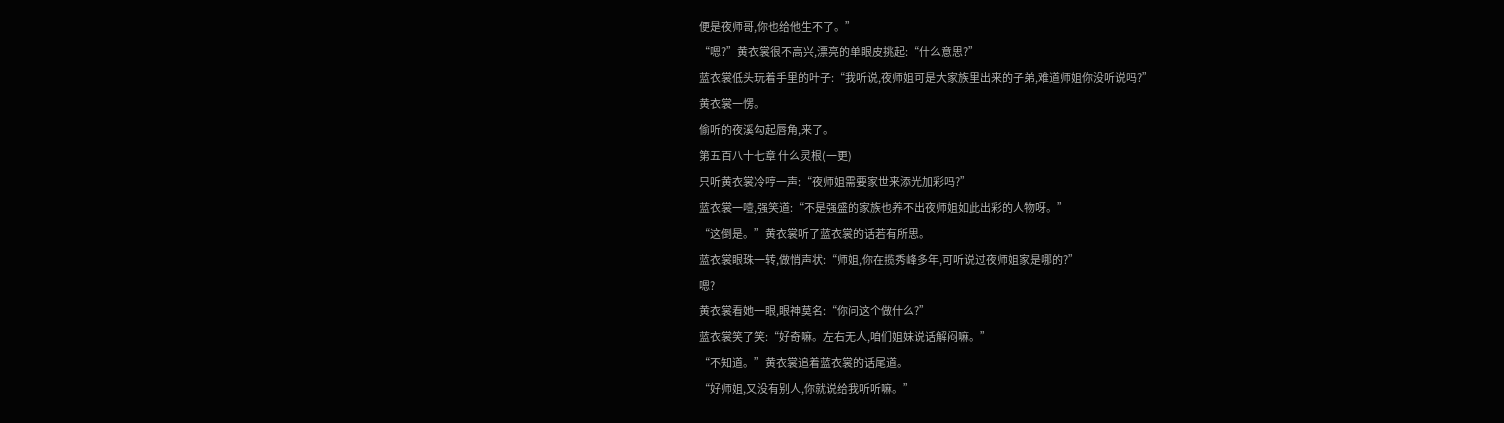便是夜师哥,你也给他生不了。”
“嗯?”黄衣裳很不高兴,漂亮的单眼皮挑起:“什么意思?”
蓝衣裳低头玩着手里的叶子:“我听说,夜师姐可是大家族里出来的子弟,难道师姐你没听说吗?”
黄衣裳一愣。
偷听的夜溪勾起唇角,来了。
第五百八十七章 什么灵根(一更)
只听黄衣裳冷哼一声:“夜师姐需要家世来添光加彩吗?”
蓝衣裳一噎,强笑道:“不是强盛的家族也养不出夜师姐如此出彩的人物呀。”
“这倒是。”黄衣裳听了蓝衣裳的话若有所思。
蓝衣裳眼珠一转,做悄声状:“师姐,你在揽秀峰多年,可听说过夜师姐家是哪的?”
嗯?
黄衣裳看她一眼,眼神莫名:“你问这个做什么?”
蓝衣裳笑了笑:“好奇嘛。左右无人,咱们姐妹说话解闷嘛。”
“不知道。”黄衣裳追着蓝衣裳的话尾道。
“好师姐,又没有别人,你就说给我听听嘛。”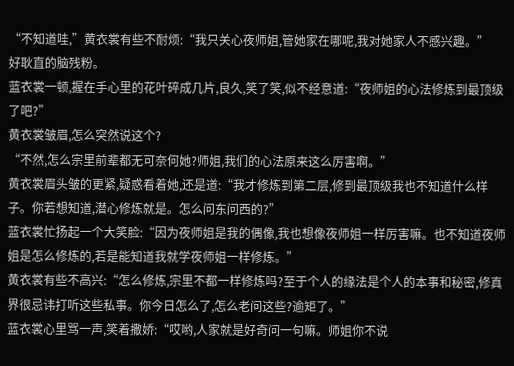“不知道哇,”黄衣裳有些不耐烦:“我只关心夜师姐,管她家在哪呢,我对她家人不感兴趣。”
好耿直的脑残粉。
蓝衣裳一顿,握在手心里的花叶碎成几片,良久,笑了笑,似不经意道:“夜师姐的心法修炼到最顶级了吧?”
黄衣裳皱眉,怎么突然说这个?
“不然,怎么宗里前辈都无可奈何她?师姐,我们的心法原来这么厉害啊。”
黄衣裳眉头皱的更紧,疑惑看着她,还是道:“我才修炼到第二层,修到最顶级我也不知道什么样子。你若想知道,潜心修炼就是。怎么问东问西的?”
蓝衣裳忙扬起一个大笑脸:“因为夜师姐是我的偶像,我也想像夜师姐一样厉害嘛。也不知道夜师姐是怎么修炼的,若是能知道我就学夜师姐一样修炼。”
黄衣裳有些不高兴:“怎么修炼,宗里不都一样修炼吗?至于个人的缘法是个人的本事和秘密,修真界很忌讳打听这些私事。你今日怎么了,怎么老问这些?逾矩了。”
蓝衣裳心里骂一声,笑着撒娇:“哎哟,人家就是好奇问一句嘛。师姐你不说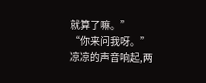就算了嘛。”
“你来问我呀。”
凉凉的声音响起,两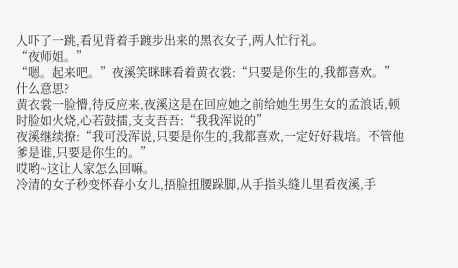人吓了一跳,看见背着手踱步出来的黑衣女子,两人忙行礼。
“夜师姐。”
“嗯。起来吧。”夜溪笑眯眯看着黄衣裳:“只要是你生的,我都喜欢。”
什么意思?
黄衣裳一脸懵,待反应来,夜溪这是在回应她之前给她生男生女的孟浪话,顿时脸如火烧,心若鼓擂,支支吾吾:“我我浑说的”
夜溪继续撩:“我可没浑说,只要是你生的,我都喜欢,一定好好栽培。不管他爹是谁,只要是你生的。”
哎哟~这让人家怎么回嘛。
冷清的女子秒变怀春小女儿,捂脸扭腰跺脚,从手指头缝儿里看夜溪,手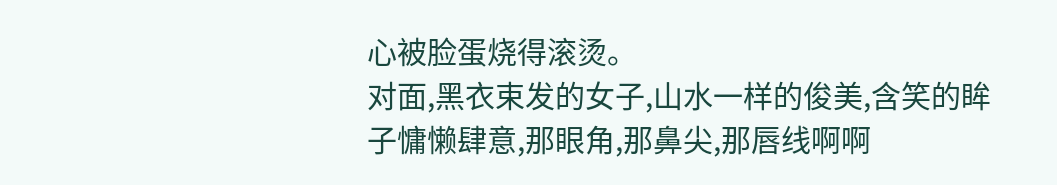心被脸蛋烧得滚烫。
对面,黑衣束发的女子,山水一样的俊美,含笑的眸子慵懒肆意,那眼角,那鼻尖,那唇线啊啊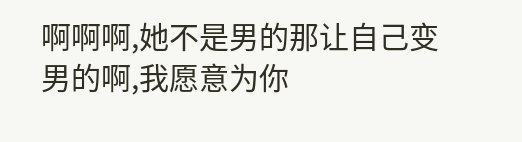啊啊啊,她不是男的那让自己变男的啊,我愿意为你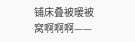铺床叠被暖被窝啊啊啊——